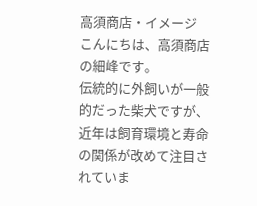高須商店・イメージ
こんにちは、高須商店の細峰です。
伝統的に外飼いが一般的だった柴犬ですが、近年は飼育環境と寿命の関係が改めて注目されていま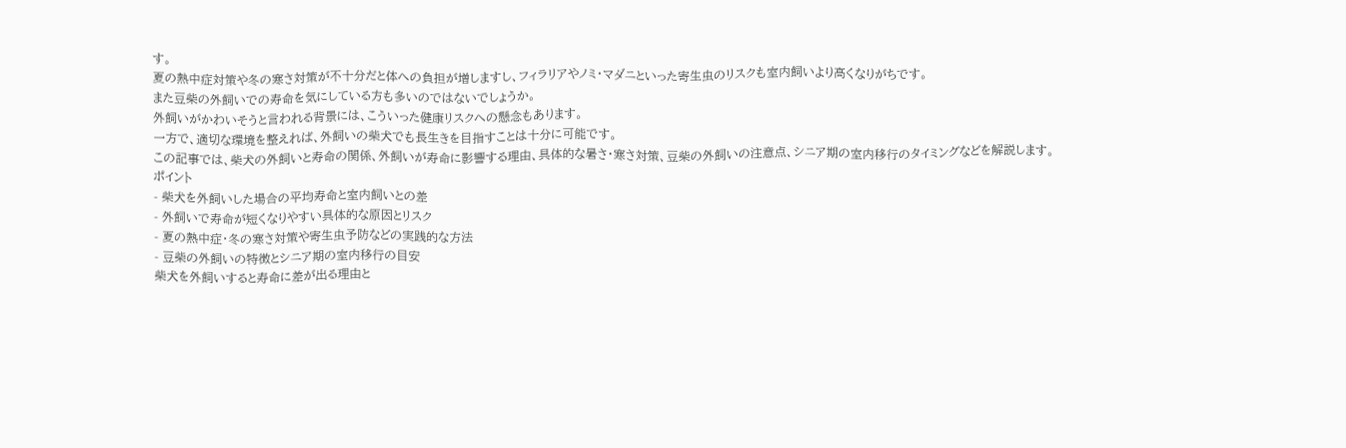す。
夏の熱中症対策や冬の寒さ対策が不十分だと体への負担が増しますし、フィラリアやノミ・マダニといった寄生虫のリスクも室内飼いより高くなりがちです。
また豆柴の外飼いでの寿命を気にしている方も多いのではないでしょうか。
外飼いがかわいそうと言われる背景には、こういった健康リスクへの懸念もあります。
一方で、適切な環境を整えれば、外飼いの柴犬でも長生きを目指すことは十分に可能です。
この記事では、柴犬の外飼いと寿命の関係、外飼いが寿命に影響する理由、具体的な暑さ・寒さ対策、豆柴の外飼いの注意点、シニア期の室内移行のタイミングなどを解説します。
ポイント
- 柴犬を外飼いした場合の平均寿命と室内飼いとの差
- 外飼いで寿命が短くなりやすい具体的な原因とリスク
- 夏の熱中症・冬の寒さ対策や寄生虫予防などの実践的な方法
- 豆柴の外飼いの特徴とシニア期の室内移行の目安
柴犬を外飼いすると寿命に差が出る理由と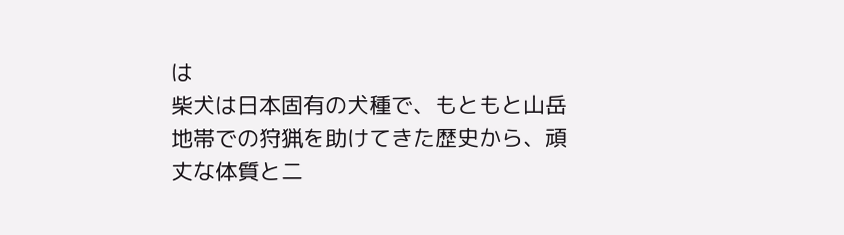は
柴犬は日本固有の犬種で、もともと山岳地帯での狩猟を助けてきた歴史から、頑丈な体質と二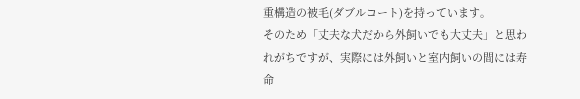重構造の被毛(ダブルコート)を持っています。
そのため「丈夫な犬だから外飼いでも大丈夫」と思われがちですが、実際には外飼いと室内飼いの間には寿命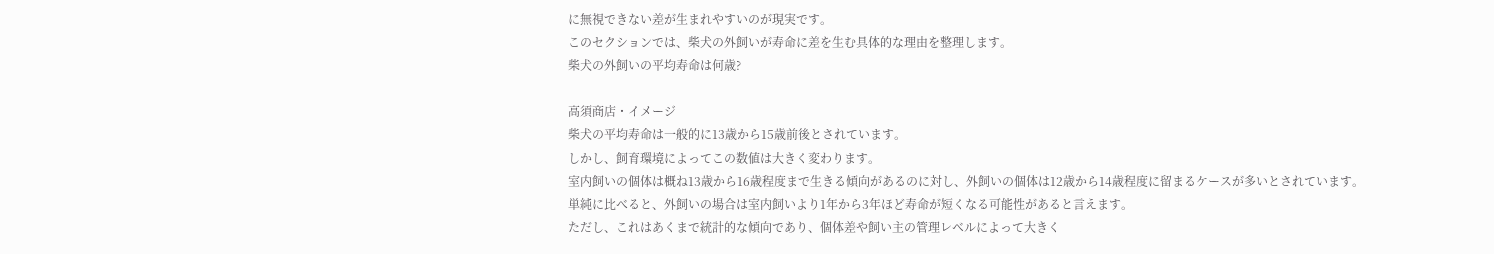に無視できない差が生まれやすいのが現実です。
このセクションでは、柴犬の外飼いが寿命に差を生む具体的な理由を整理します。
柴犬の外飼いの平均寿命は何歳?

高須商店・イメージ
柴犬の平均寿命は一般的に13歳から15歳前後とされています。
しかし、飼育環境によってこの数値は大きく変わります。
室内飼いの個体は概ね13歳から16歳程度まで生きる傾向があるのに対し、外飼いの個体は12歳から14歳程度に留まるケースが多いとされています。
単純に比べると、外飼いの場合は室内飼いより1年から3年ほど寿命が短くなる可能性があると言えます。
ただし、これはあくまで統計的な傾向であり、個体差や飼い主の管理レベルによって大きく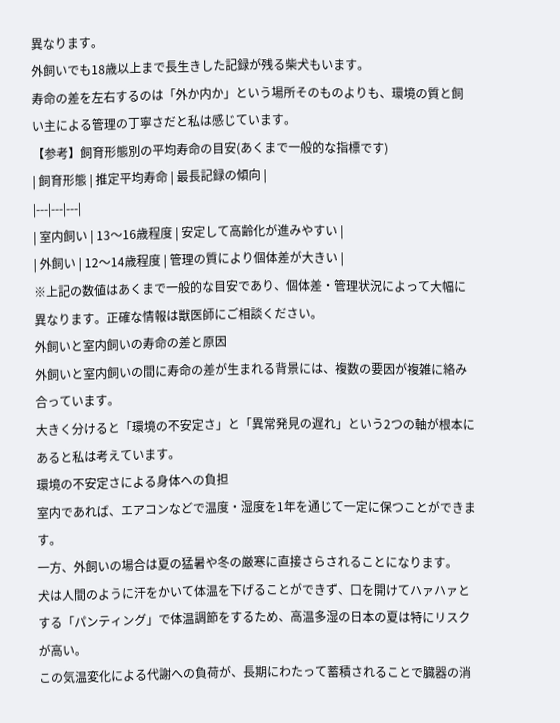異なります。
外飼いでも18歳以上まで長生きした記録が残る柴犬もいます。
寿命の差を左右するのは「外か内か」という場所そのものよりも、環境の質と飼い主による管理の丁寧さだと私は感じています。
【参考】飼育形態別の平均寿命の目安(あくまで一般的な指標です)
| 飼育形態 | 推定平均寿命 | 最長記録の傾向 |
|---|---|---|
| 室内飼い | 13〜16歳程度 | 安定して高齢化が進みやすい |
| 外飼い | 12〜14歳程度 | 管理の質により個体差が大きい |
※上記の数値はあくまで一般的な目安であり、個体差・管理状況によって大幅に異なります。正確な情報は獣医師にご相談ください。
外飼いと室内飼いの寿命の差と原因
外飼いと室内飼いの間に寿命の差が生まれる背景には、複数の要因が複雑に絡み合っています。
大きく分けると「環境の不安定さ」と「異常発見の遅れ」という2つの軸が根本にあると私は考えています。
環境の不安定さによる身体への負担
室内であれば、エアコンなどで温度・湿度を1年を通じて一定に保つことができます。
一方、外飼いの場合は夏の猛暑や冬の厳寒に直接さらされることになります。
犬は人間のように汗をかいて体温を下げることができず、口を開けてハァハァとする「パンティング」で体温調節をするため、高温多湿の日本の夏は特にリスクが高い。
この気温変化による代謝への負荷が、長期にわたって蓄積されることで臓器の消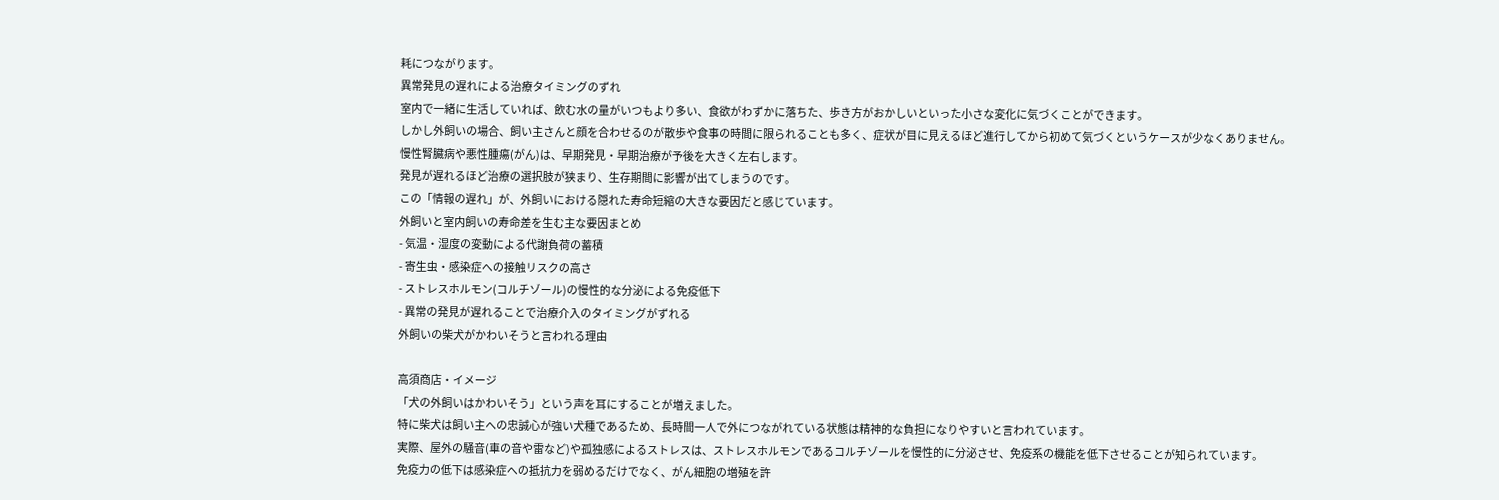耗につながります。
異常発見の遅れによる治療タイミングのずれ
室内で一緒に生活していれば、飲む水の量がいつもより多い、食欲がわずかに落ちた、歩き方がおかしいといった小さな変化に気づくことができます。
しかし外飼いの場合、飼い主さんと顔を合わせるのが散歩や食事の時間に限られることも多く、症状が目に見えるほど進行してから初めて気づくというケースが少なくありません。
慢性腎臓病や悪性腫瘍(がん)は、早期発見・早期治療が予後を大きく左右します。
発見が遅れるほど治療の選択肢が狭まり、生存期間に影響が出てしまうのです。
この「情報の遅れ」が、外飼いにおける隠れた寿命短縮の大きな要因だと感じています。
外飼いと室内飼いの寿命差を生む主な要因まとめ
- 気温・湿度の変動による代謝負荷の蓄積
- 寄生虫・感染症への接触リスクの高さ
- ストレスホルモン(コルチゾール)の慢性的な分泌による免疫低下
- 異常の発見が遅れることで治療介入のタイミングがずれる
外飼いの柴犬がかわいそうと言われる理由

高須商店・イメージ
「犬の外飼いはかわいそう」という声を耳にすることが増えました。
特に柴犬は飼い主への忠誠心が強い犬種であるため、長時間一人で外につながれている状態は精神的な負担になりやすいと言われています。
実際、屋外の騒音(車の音や雷など)や孤独感によるストレスは、ストレスホルモンであるコルチゾールを慢性的に分泌させ、免疫系の機能を低下させることが知られています。
免疫力の低下は感染症への抵抗力を弱めるだけでなく、がん細胞の増殖を許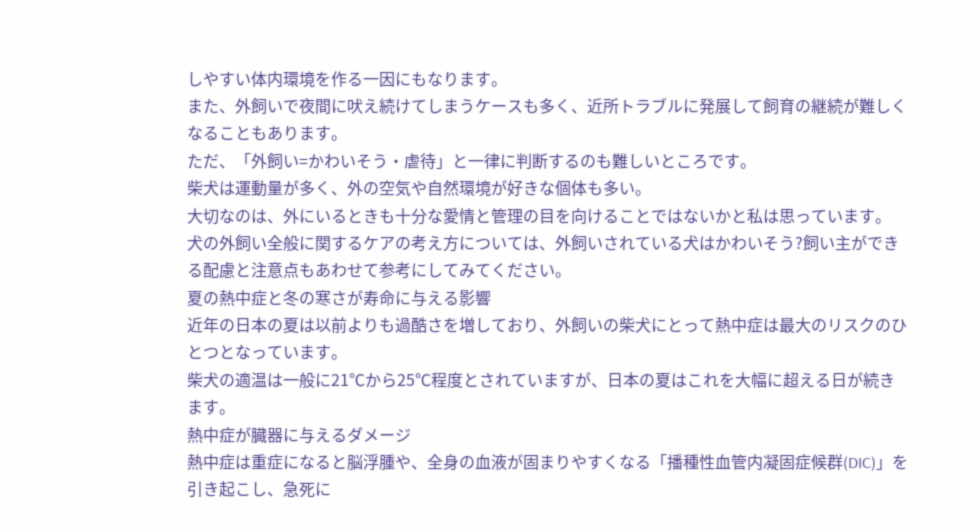しやすい体内環境を作る一因にもなります。
また、外飼いで夜間に吠え続けてしまうケースも多く、近所トラブルに発展して飼育の継続が難しくなることもあります。
ただ、「外飼い=かわいそう・虐待」と一律に判断するのも難しいところです。
柴犬は運動量が多く、外の空気や自然環境が好きな個体も多い。
大切なのは、外にいるときも十分な愛情と管理の目を向けることではないかと私は思っています。
犬の外飼い全般に関するケアの考え方については、外飼いされている犬はかわいそう?飼い主ができる配慮と注意点もあわせて参考にしてみてください。
夏の熱中症と冬の寒さが寿命に与える影響
近年の日本の夏は以前よりも過酷さを増しており、外飼いの柴犬にとって熱中症は最大のリスクのひとつとなっています。
柴犬の適温は一般に21℃から25℃程度とされていますが、日本の夏はこれを大幅に超える日が続きます。
熱中症が臓器に与えるダメージ
熱中症は重症になると脳浮腫や、全身の血液が固まりやすくなる「播種性血管内凝固症候群(DIC)」を引き起こし、急死に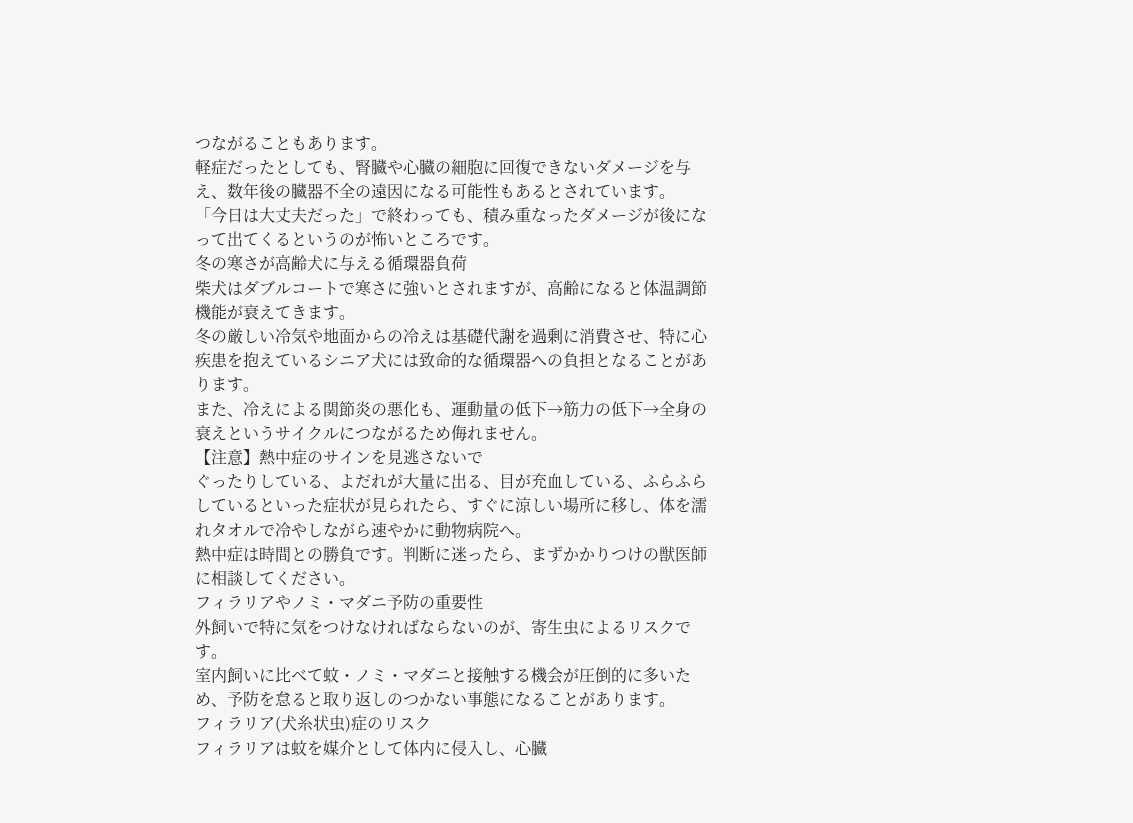つながることもあります。
軽症だったとしても、腎臓や心臓の細胞に回復できないダメージを与え、数年後の臓器不全の遠因になる可能性もあるとされています。
「今日は大丈夫だった」で終わっても、積み重なったダメージが後になって出てくるというのが怖いところです。
冬の寒さが高齢犬に与える循環器負荷
柴犬はダブルコートで寒さに強いとされますが、高齢になると体温調節機能が衰えてきます。
冬の厳しい冷気や地面からの冷えは基礎代謝を過剰に消費させ、特に心疾患を抱えているシニア犬には致命的な循環器への負担となることがあります。
また、冷えによる関節炎の悪化も、運動量の低下→筋力の低下→全身の衰えというサイクルにつながるため侮れません。
【注意】熱中症のサインを見逃さないで
ぐったりしている、よだれが大量に出る、目が充血している、ふらふらしているといった症状が見られたら、すぐに涼しい場所に移し、体を濡れタオルで冷やしながら速やかに動物病院へ。
熱中症は時間との勝負です。判断に迷ったら、まずかかりつけの獣医師に相談してください。
フィラリアやノミ・マダニ予防の重要性
外飼いで特に気をつけなければならないのが、寄生虫によるリスクです。
室内飼いに比べて蚊・ノミ・マダニと接触する機会が圧倒的に多いため、予防を怠ると取り返しのつかない事態になることがあります。
フィラリア(犬糸状虫)症のリスク
フィラリアは蚊を媒介として体内に侵入し、心臓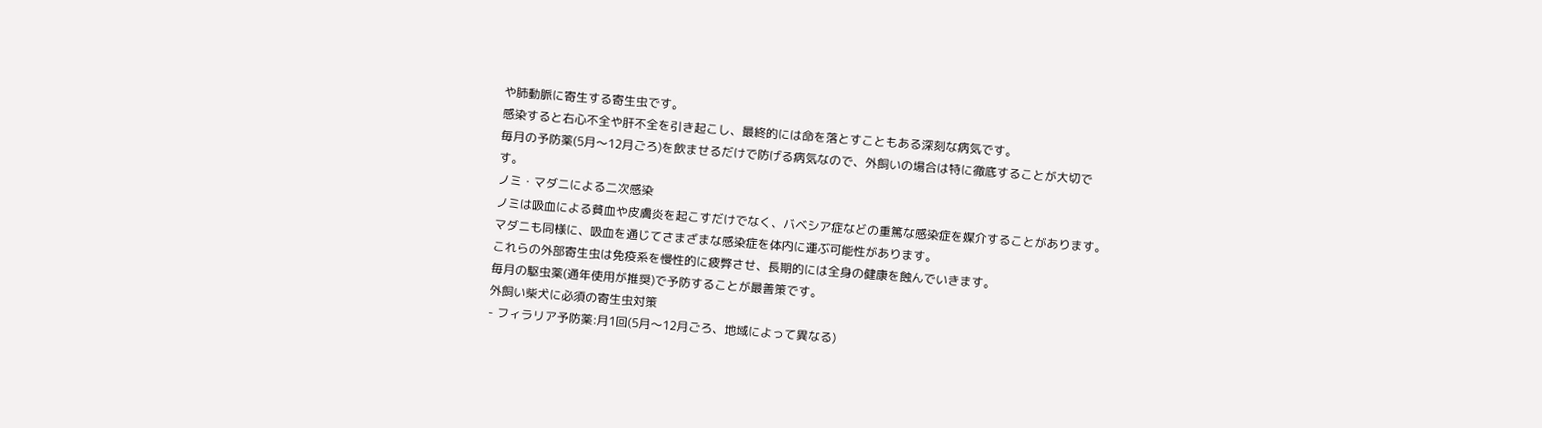や肺動脈に寄生する寄生虫です。
感染すると右心不全や肝不全を引き起こし、最終的には命を落とすこともある深刻な病気です。
毎月の予防薬(5月〜12月ごろ)を飲ませるだけで防げる病気なので、外飼いの場合は特に徹底することが大切です。
ノミ・マダニによる二次感染
ノミは吸血による貧血や皮膚炎を起こすだけでなく、バベシア症などの重篤な感染症を媒介することがあります。
マダニも同様に、吸血を通じてさまざまな感染症を体内に運ぶ可能性があります。
これらの外部寄生虫は免疫系を慢性的に疲弊させ、長期的には全身の健康を蝕んでいきます。
毎月の駆虫薬(通年使用が推奨)で予防することが最善策です。
外飼い柴犬に必須の寄生虫対策
- フィラリア予防薬:月1回(5月〜12月ごろ、地域によって異なる)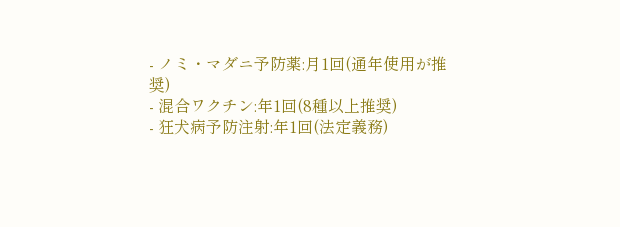- ノミ・マダニ予防薬:月1回(通年使用が推奨)
- 混合ワクチン:年1回(8種以上推奨)
- 狂犬病予防注射:年1回(法定義務)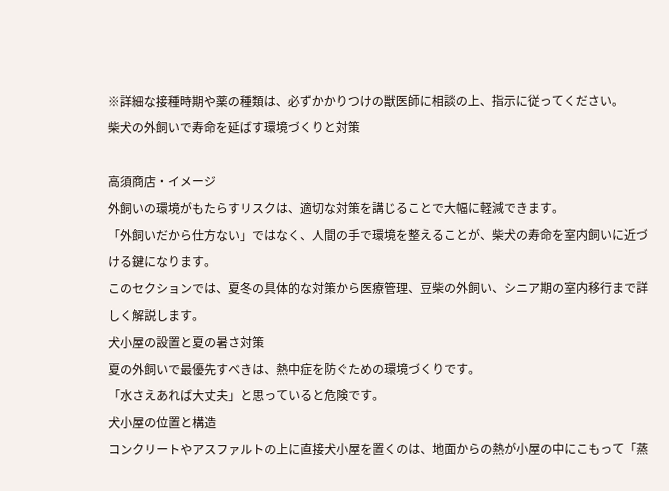※詳細な接種時期や薬の種類は、必ずかかりつけの獣医師に相談の上、指示に従ってください。
柴犬の外飼いで寿命を延ばす環境づくりと対策

高須商店・イメージ
外飼いの環境がもたらすリスクは、適切な対策を講じることで大幅に軽減できます。
「外飼いだから仕方ない」ではなく、人間の手で環境を整えることが、柴犬の寿命を室内飼いに近づける鍵になります。
このセクションでは、夏冬の具体的な対策から医療管理、豆柴の外飼い、シニア期の室内移行まで詳しく解説します。
犬小屋の設置と夏の暑さ対策
夏の外飼いで最優先すべきは、熱中症を防ぐための環境づくりです。
「水さえあれば大丈夫」と思っていると危険です。
犬小屋の位置と構造
コンクリートやアスファルトの上に直接犬小屋を置くのは、地面からの熱が小屋の中にこもって「蒸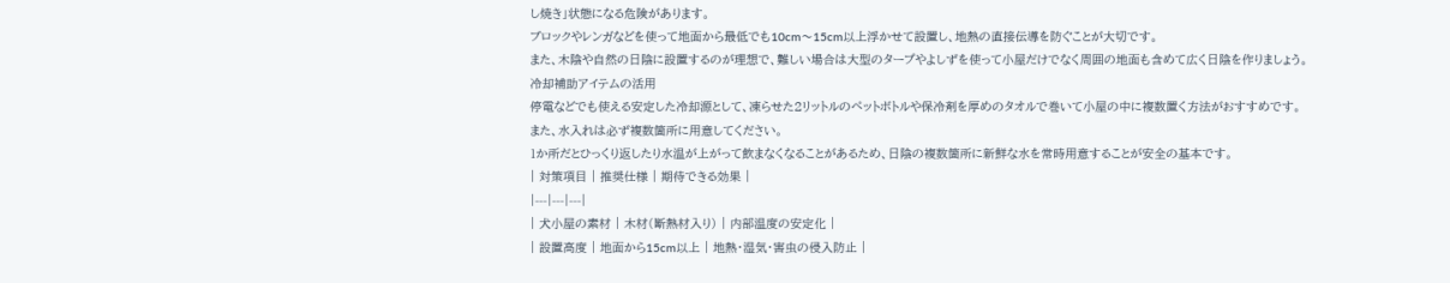し焼き」状態になる危険があります。
ブロックやレンガなどを使って地面から最低でも10cm〜15cm以上浮かせて設置し、地熱の直接伝導を防ぐことが大切です。
また、木陰や自然の日陰に設置するのが理想で、難しい場合は大型のタープやよしずを使って小屋だけでなく周囲の地面も含めて広く日陰を作りましょう。
冷却補助アイテムの活用
停電などでも使える安定した冷却源として、凍らせた2リットルのペットボトルや保冷剤を厚めのタオルで巻いて小屋の中に複数置く方法がおすすめです。
また、水入れは必ず複数箇所に用意してください。
1か所だとひっくり返したり水温が上がって飲まなくなることがあるため、日陰の複数箇所に新鮮な水を常時用意することが安全の基本です。
| 対策項目 | 推奨仕様 | 期待できる効果 |
|---|---|---|
| 犬小屋の素材 | 木材(断熱材入り) | 内部温度の安定化 |
| 設置高度 | 地面から15cm以上 | 地熱・湿気・害虫の侵入防止 |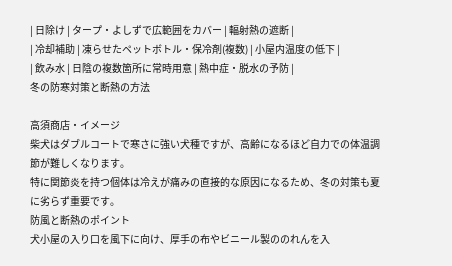| 日除け | タープ・よしずで広範囲をカバー | 輻射熱の遮断 |
| 冷却補助 | 凍らせたペットボトル・保冷剤(複数) | 小屋内温度の低下 |
| 飲み水 | 日陰の複数箇所に常時用意 | 熱中症・脱水の予防 |
冬の防寒対策と断熱の方法

高須商店・イメージ
柴犬はダブルコートで寒さに強い犬種ですが、高齢になるほど自力での体温調節が難しくなります。
特に関節炎を持つ個体は冷えが痛みの直接的な原因になるため、冬の対策も夏に劣らず重要です。
防風と断熱のポイント
犬小屋の入り口を風下に向け、厚手の布やビニール製ののれんを入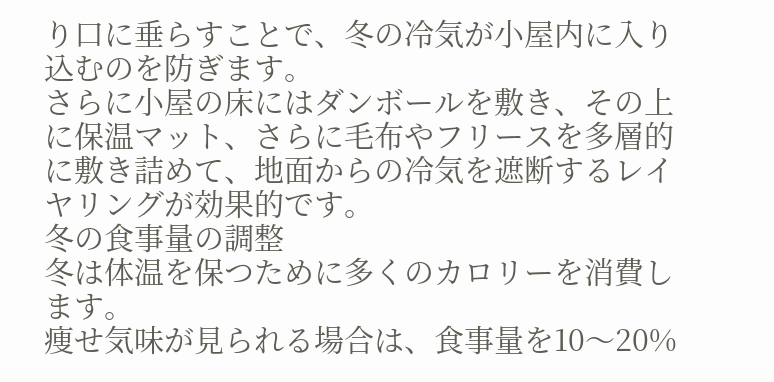り口に垂らすことで、冬の冷気が小屋内に入り込むのを防ぎます。
さらに小屋の床にはダンボールを敷き、その上に保温マット、さらに毛布やフリースを多層的に敷き詰めて、地面からの冷気を遮断するレイヤリングが効果的です。
冬の食事量の調整
冬は体温を保つために多くのカロリーを消費します。
痩せ気味が見られる場合は、食事量を10〜20%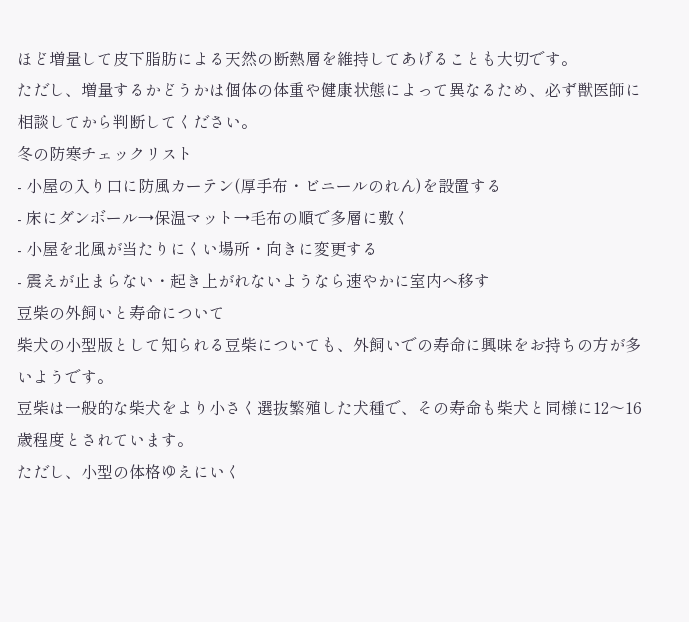ほど増量して皮下脂肪による天然の断熱層を維持してあげることも大切です。
ただし、増量するかどうかは個体の体重や健康状態によって異なるため、必ず獣医師に相談してから判断してください。
冬の防寒チェックリスト
- 小屋の入り口に防風カーテン(厚手布・ビニールのれん)を設置する
- 床にダンボール→保温マット→毛布の順で多層に敷く
- 小屋を北風が当たりにくい場所・向きに変更する
- 震えが止まらない・起き上がれないようなら速やかに室内へ移す
豆柴の外飼いと寿命について
柴犬の小型版として知られる豆柴についても、外飼いでの寿命に興味をお持ちの方が多いようです。
豆柴は一般的な柴犬をより小さく選抜繁殖した犬種で、その寿命も柴犬と同様に12〜16歳程度とされています。
ただし、小型の体格ゆえにいく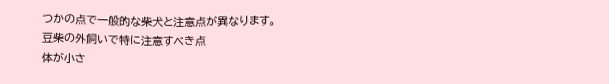つかの点で一般的な柴犬と注意点が異なります。
豆柴の外飼いで特に注意すべき点
体が小さ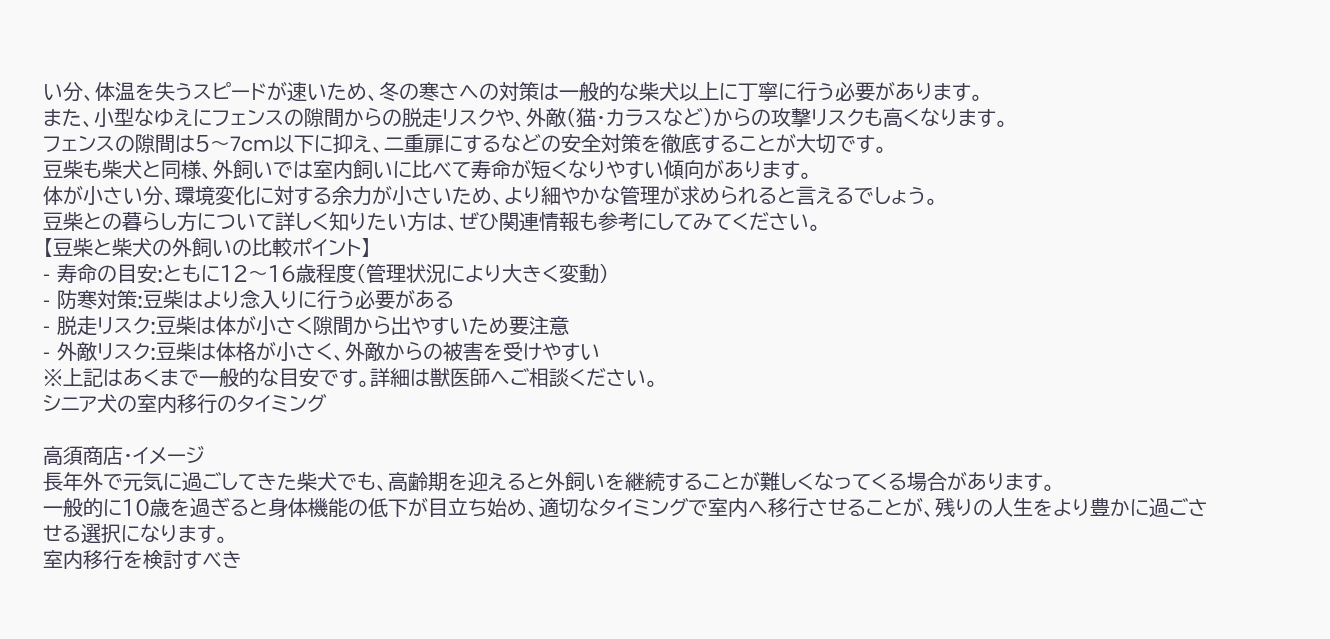い分、体温を失うスピードが速いため、冬の寒さへの対策は一般的な柴犬以上に丁寧に行う必要があります。
また、小型なゆえにフェンスの隙間からの脱走リスクや、外敵(猫・カラスなど)からの攻撃リスクも高くなります。
フェンスの隙間は5〜7cm以下に抑え、二重扉にするなどの安全対策を徹底することが大切です。
豆柴も柴犬と同様、外飼いでは室内飼いに比べて寿命が短くなりやすい傾向があります。
体が小さい分、環境変化に対する余力が小さいため、より細やかな管理が求められると言えるでしょう。
豆柴との暮らし方について詳しく知りたい方は、ぜひ関連情報も参考にしてみてください。
【豆柴と柴犬の外飼いの比較ポイント】
- 寿命の目安:ともに12〜16歳程度(管理状況により大きく変動)
- 防寒対策:豆柴はより念入りに行う必要がある
- 脱走リスク:豆柴は体が小さく隙間から出やすいため要注意
- 外敵リスク:豆柴は体格が小さく、外敵からの被害を受けやすい
※上記はあくまで一般的な目安です。詳細は獣医師へご相談ください。
シニア犬の室内移行のタイミング

高須商店・イメージ
長年外で元気に過ごしてきた柴犬でも、高齢期を迎えると外飼いを継続することが難しくなってくる場合があります。
一般的に10歳を過ぎると身体機能の低下が目立ち始め、適切なタイミングで室内へ移行させることが、残りの人生をより豊かに過ごさせる選択になります。
室内移行を検討すべき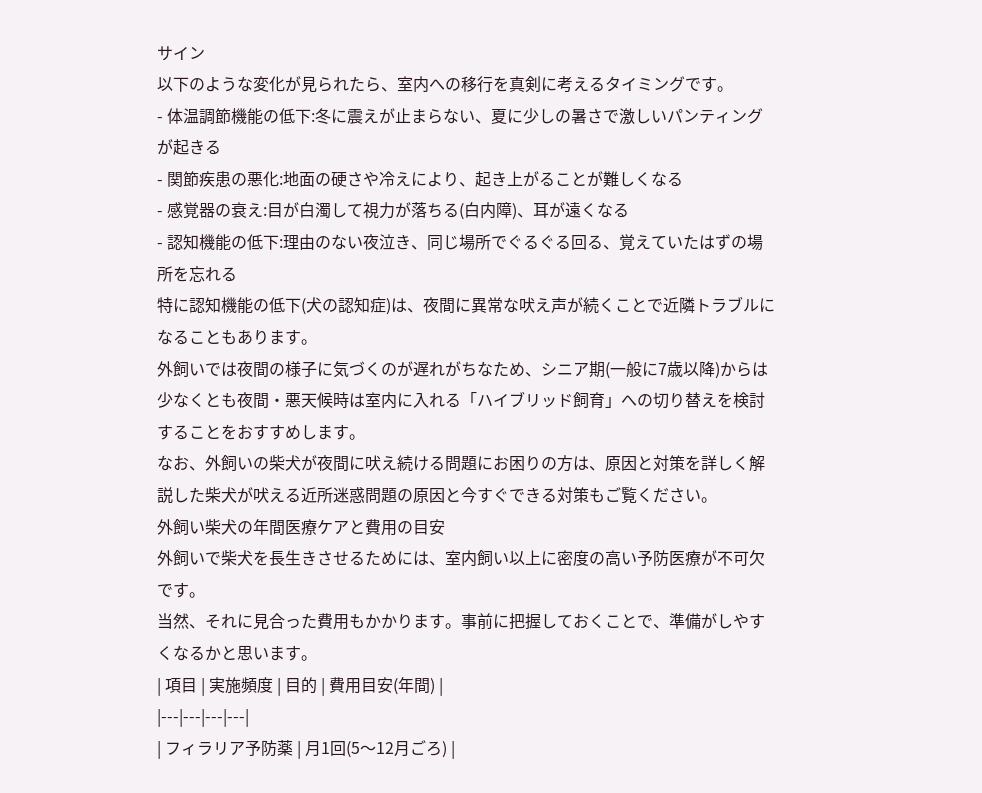サイン
以下のような変化が見られたら、室内への移行を真剣に考えるタイミングです。
- 体温調節機能の低下:冬に震えが止まらない、夏に少しの暑さで激しいパンティングが起きる
- 関節疾患の悪化:地面の硬さや冷えにより、起き上がることが難しくなる
- 感覚器の衰え:目が白濁して視力が落ちる(白内障)、耳が遠くなる
- 認知機能の低下:理由のない夜泣き、同じ場所でぐるぐる回る、覚えていたはずの場所を忘れる
特に認知機能の低下(犬の認知症)は、夜間に異常な吠え声が続くことで近隣トラブルになることもあります。
外飼いでは夜間の様子に気づくのが遅れがちなため、シニア期(一般に7歳以降)からは少なくとも夜間・悪天候時は室内に入れる「ハイブリッド飼育」への切り替えを検討することをおすすめします。
なお、外飼いの柴犬が夜間に吠え続ける問題にお困りの方は、原因と対策を詳しく解説した柴犬が吠える近所迷惑問題の原因と今すぐできる対策もご覧ください。
外飼い柴犬の年間医療ケアと費用の目安
外飼いで柴犬を長生きさせるためには、室内飼い以上に密度の高い予防医療が不可欠です。
当然、それに見合った費用もかかります。事前に把握しておくことで、準備がしやすくなるかと思います。
| 項目 | 実施頻度 | 目的 | 費用目安(年間) |
|---|---|---|---|
| フィラリア予防薬 | 月1回(5〜12月ごろ) |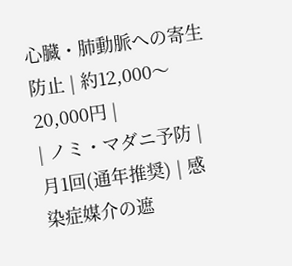心臓・肺動脈への寄生防止 | 約12,000〜20,000円 |
| ノミ・マダニ予防 | 月1回(通年推奨) | 感染症媒介の遮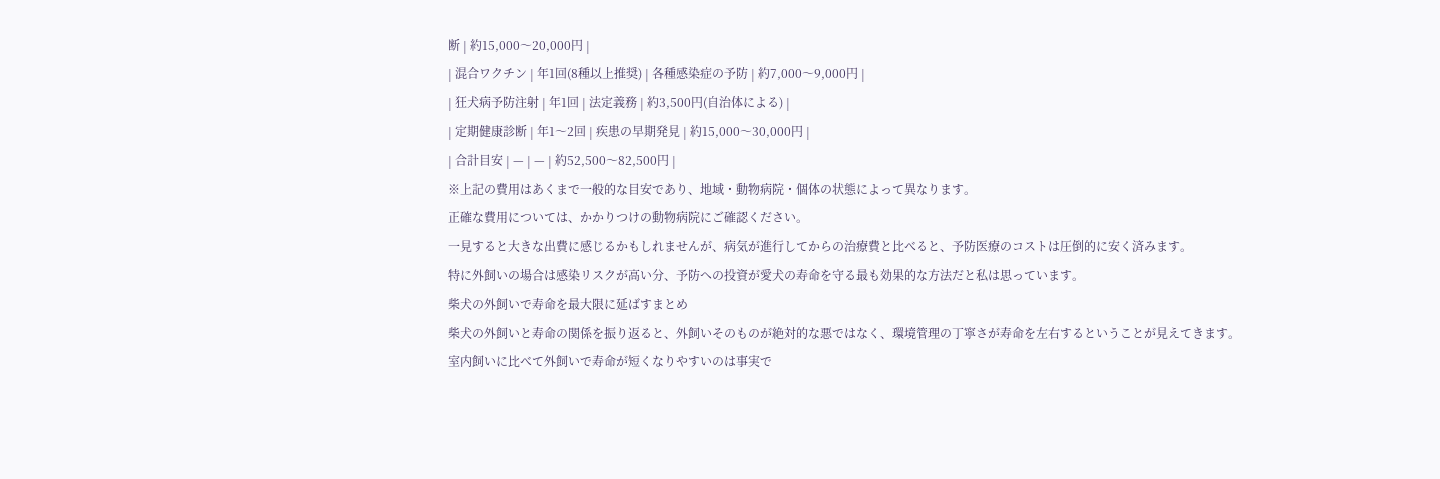断 | 約15,000〜20,000円 |
| 混合ワクチン | 年1回(8種以上推奨) | 各種感染症の予防 | 約7,000〜9,000円 |
| 狂犬病予防注射 | 年1回 | 法定義務 | 約3,500円(自治体による) |
| 定期健康診断 | 年1〜2回 | 疾患の早期発見 | 約15,000〜30,000円 |
| 合計目安 | — | — | 約52,500〜82,500円 |
※上記の費用はあくまで一般的な目安であり、地域・動物病院・個体の状態によって異なります。
正確な費用については、かかりつけの動物病院にご確認ください。
一見すると大きな出費に感じるかもしれませんが、病気が進行してからの治療費と比べると、予防医療のコストは圧倒的に安く済みます。
特に外飼いの場合は感染リスクが高い分、予防への投資が愛犬の寿命を守る最も効果的な方法だと私は思っています。
柴犬の外飼いで寿命を最大限に延ばすまとめ
柴犬の外飼いと寿命の関係を振り返ると、外飼いそのものが絶対的な悪ではなく、環境管理の丁寧さが寿命を左右するということが見えてきます。
室内飼いに比べて外飼いで寿命が短くなりやすいのは事実で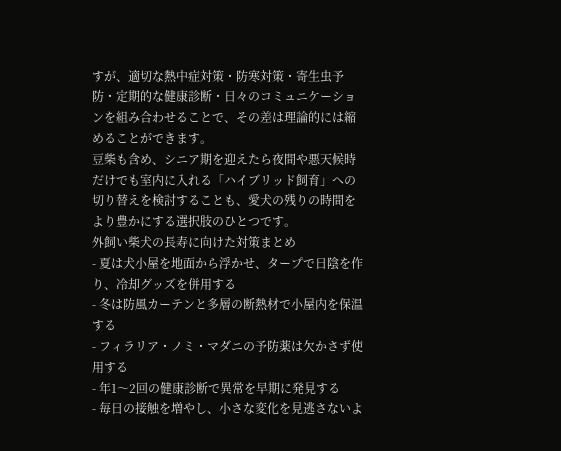すが、適切な熱中症対策・防寒対策・寄生虫予防・定期的な健康診断・日々のコミュニケーションを組み合わせることで、その差は理論的には縮めることができます。
豆柴も含め、シニア期を迎えたら夜間や悪天候時だけでも室内に入れる「ハイブリッド飼育」への切り替えを検討することも、愛犬の残りの時間をより豊かにする選択肢のひとつです。
外飼い柴犬の長寿に向けた対策まとめ
- 夏は犬小屋を地面から浮かせ、タープで日陰を作り、冷却グッズを併用する
- 冬は防風カーテンと多層の断熱材で小屋内を保温する
- フィラリア・ノミ・マダニの予防薬は欠かさず使用する
- 年1〜2回の健康診断で異常を早期に発見する
- 毎日の接触を増やし、小さな変化を見逃さないよ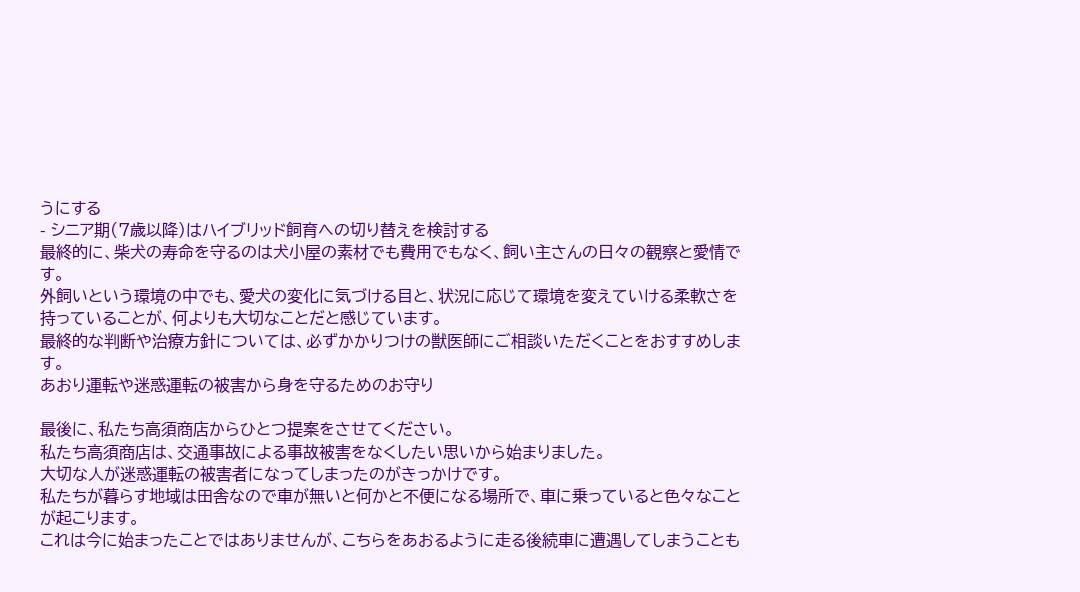うにする
- シニア期(7歳以降)はハイブリッド飼育への切り替えを検討する
最終的に、柴犬の寿命を守るのは犬小屋の素材でも費用でもなく、飼い主さんの日々の観察と愛情です。
外飼いという環境の中でも、愛犬の変化に気づける目と、状況に応じて環境を変えていける柔軟さを持っていることが、何よりも大切なことだと感じています。
最終的な判断や治療方針については、必ずかかりつけの獣医師にご相談いただくことをおすすめします。
あおり運転や迷惑運転の被害から身を守るためのお守り

最後に、私たち高須商店からひとつ提案をさせてください。
私たち高須商店は、交通事故による事故被害をなくしたい思いから始まりました。
大切な人が迷惑運転の被害者になってしまったのがきっかけです。
私たちが暮らす地域は田舎なので車が無いと何かと不便になる場所で、車に乗っていると色々なことが起こります。
これは今に始まったことではありませんが、こちらをあおるように走る後続車に遭遇してしまうことも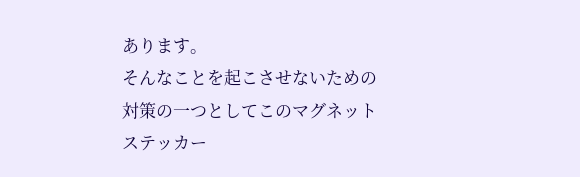あります。
そんなことを起こさせないための対策の一つとしてこのマグネットステッカー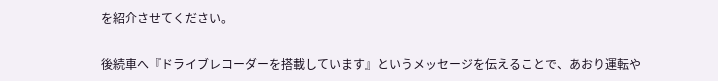を紹介させてください。

後続車へ『ドライブレコーダーを搭載しています』というメッセージを伝えることで、あおり運転や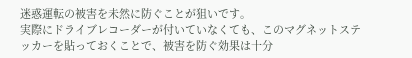迷惑運転の被害を未然に防ぐことが狙いです。
実際にドライブレコーダーが付いていなくても、このマグネットステッカーを貼っておくことで、被害を防ぐ効果は十分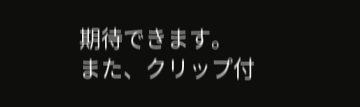期待できます。
また、クリップ付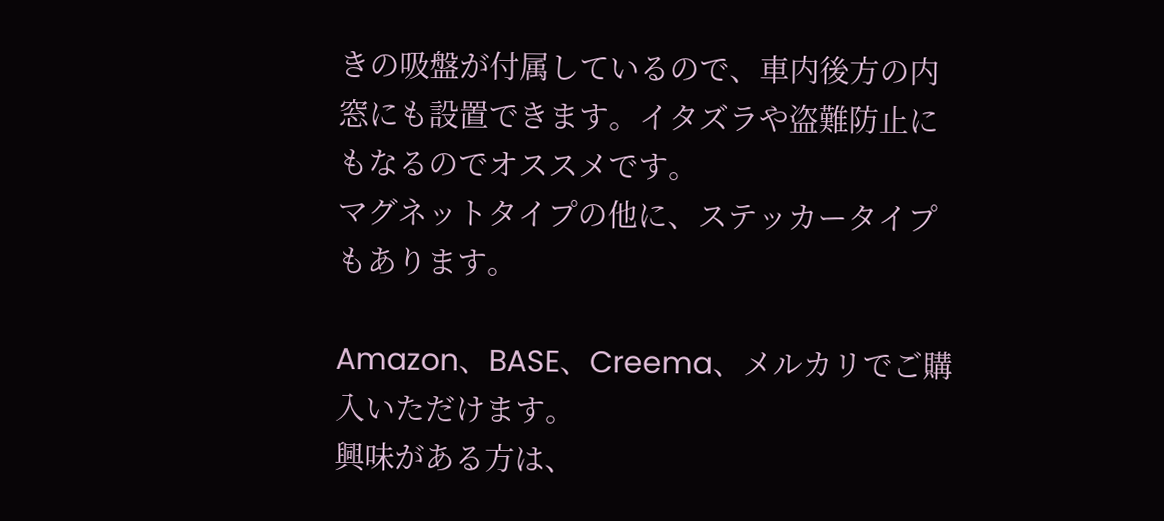きの吸盤が付属しているので、車内後方の内窓にも設置できます。イタズラや盗難防止にもなるのでオススメです。
マグネットタイプの他に、ステッカータイプもあります。

Amazon、BASE、Creema、メルカリでご購入いただけます。
興味がある方は、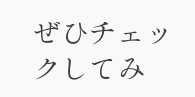ぜひチェックしてみ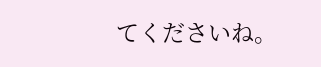てくださいね。